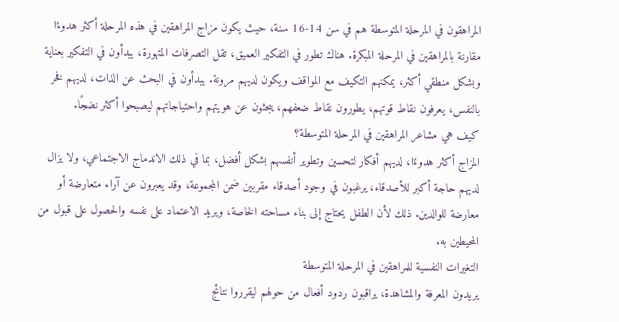المراهقون في المرحلة المتوسطة هم في سن 14-16 سنة، حيث يكون مزاج المراهقين في هذه المرحلة أكثر هدوءًا مقارنة بالمراهقين في المرحلة المبكرة. هناك تطور في التفكير العميق، تقل التصرفات المتهورة، يبدأون في التفكير بعناية وبشكل منطقي أكثر، يمكنهم التكيف مع المواقف ويكون لديهم مرونة. يبدأون في البحث عن الذات، لديهم فخر بالنفس، يعرفون نقاط قوتهم، يطورون نقاط ضعفهم، يبحثون عن هويتهم واحتياجاتهم ليصبحوا أكثر نضجًا.
كيف هي مشاعر المراهقين في المرحلة المتوسطة؟
المزاج أكثر هدوءًا، لديهم أفكار لتحسين وتطوير أنفسهم بشكل أفضل، بما في ذلك الاندماج الاجتماعي، ولا يزال لديهم حاجة أكبر للأصدقاء، يرغبون في وجود أصدقاء مقربين ضمن المجموعة، وقد يعبرون عن آراء متعارضة أو معارضة للوالدين. ذلك لأن الطفل يحتاج إلى بناء مساحته الخاصة، ويريد الاعتماد على نفسه والحصول على قبول من المحيطين به.
التغيرات النفسية للمراهقين في المرحلة المتوسطة
يريدون المعرفة والمشاهدة، يراقبون ردود أفعال من حولهم ليقرروا نتائج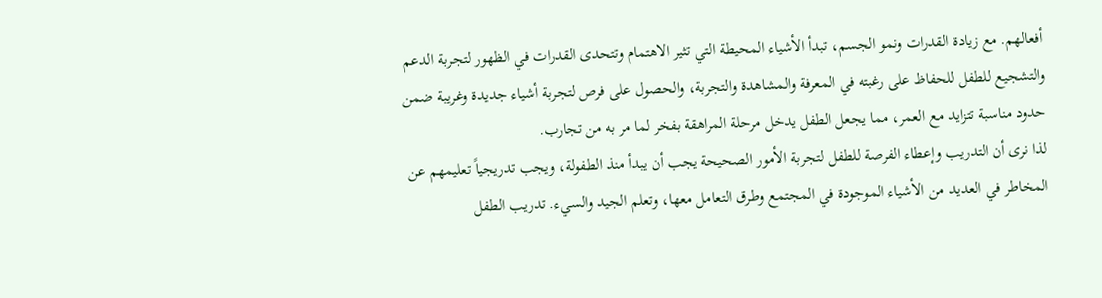أفعالهم. مع زيادة القدرات ونمو الجسم، تبدأ الأشياء المحيطة التي تثير الاهتمام وتتحدى القدرات في الظهور لتجربة الدعم والتشجيع للطفل للحفاظ على رغبته في المعرفة والمشاهدة والتجربة، والحصول على فرص لتجربة أشياء جديدة وغريبة ضمن حدود مناسبة تتزايد مع العمر، مما يجعل الطفل يدخل مرحلة المراهقة بفخر لما مر به من تجارب.
لذا نرى أن التدريب وإعطاء الفرصة للطفل لتجربة الأمور الصحيحة يجب أن يبدأ منذ الطفولة، ويجب تدريجياً تعليمهم عن المخاطر في العديد من الأشياء الموجودة في المجتمع وطرق التعامل معها، وتعلم الجيد والسيء. تدريب الطفل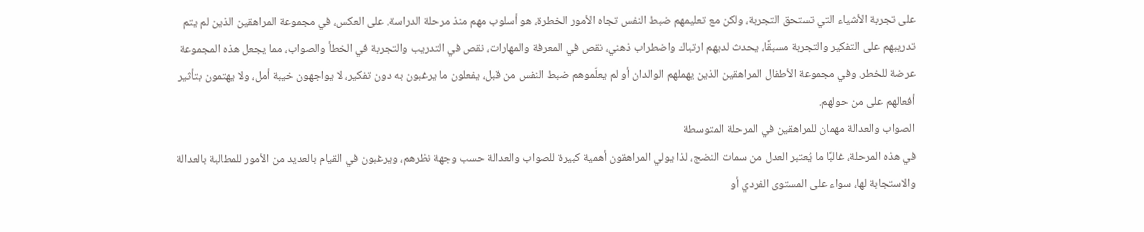على تجربة الأشياء التي تستحق التجربة، ولكن مع تعليمهم ضبط النفس تجاه الأمور الخطرة، هو أسلوب مهم منذ مرحلة الدراسة. على العكس، في مجموعة المراهقين الذين لم يتم تدريبهم على التفكير والتجربة مسبقًا، يحدث لديهم ارتباك واضطراب ذهني، نقص في المعرفة والمهارات، نقص في التدريب والتجربة في الخطأ والصواب، مما يجعل هذه المجموعة عرضة للخطر. وفي مجموعة الأطفال المراهقين الذين يهملهم الوالدان أو لم يعلّموهم ضبط النفس من قبل، يفعلون ما يرغبون به دون تفكير، لا يواجهون خيبة أمل، ولا يهتمون بتأثير أفعالهم على من حولهم.
الصواب والعدالة مهمان للمراهقين في المرحلة المتوسطة
في هذه المرحلة، غالبًا ما يُعتبر العدل من سمات النضج، لذا يولي المراهقون أهمية كبيرة للصواب والعدالة حسب وجهة نظرهم، ويرغبون في القيام بالعديد من الأمور للمطالبة بالعدالة والاستجابة لها، سواء على المستوى الفردي أو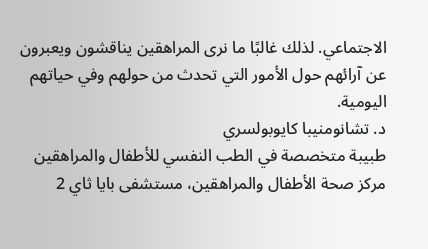الاجتماعي. لذلك غالبًا ما نرى المراهقين يناقشون ويعبرون عن آرائهم حول الأمور التي تحدث من حولهم وفي حياتهم اليومية.
د. تشانومنيبا كايوبولسري
طبيبة متخصصة في الطب النفسي للأطفال والمراهقين
مركز صحة الأطفال والمراهقين، مستشفى بايا ثاي 2